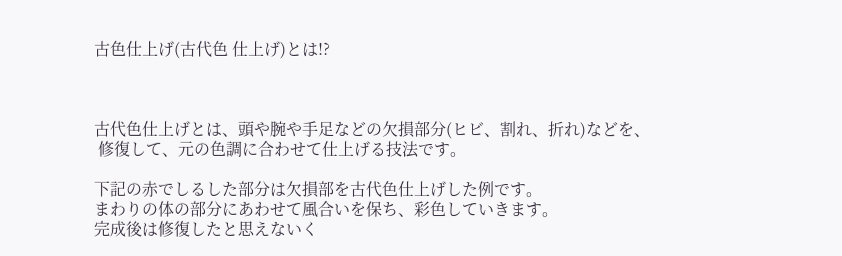古色仕上げ(古代色 仕上げ)とは!?



古代色仕上げとは、頭や腕や手足などの欠損部分(ヒビ、割れ、折れ)などを、
 修復して、元の色調に合わせて仕上げる技法です。

下記の赤でしるした部分は欠損部を古代色仕上げした例です。
まわりの体の部分にあわせて風合いを保ち、彩色していきます。
完成後は修復したと思えないく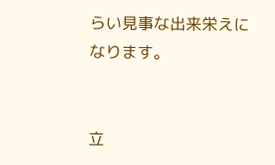らい見事な出来栄えになります。


立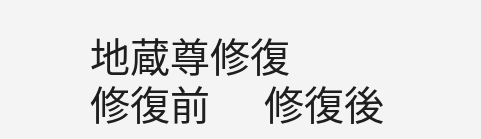地蔵尊修復
修復前      修復後